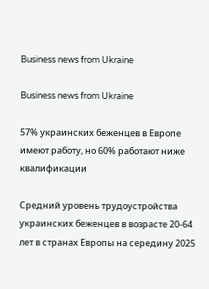Business news from Ukraine

Business news from Ukraine

57% украинских беженцев в Европе имеют работу, но 60% работают ниже квалификации

Средний уровень трудоустройства украинских беженцев в возрасте 20-64 лет в странах Европы на середину 2025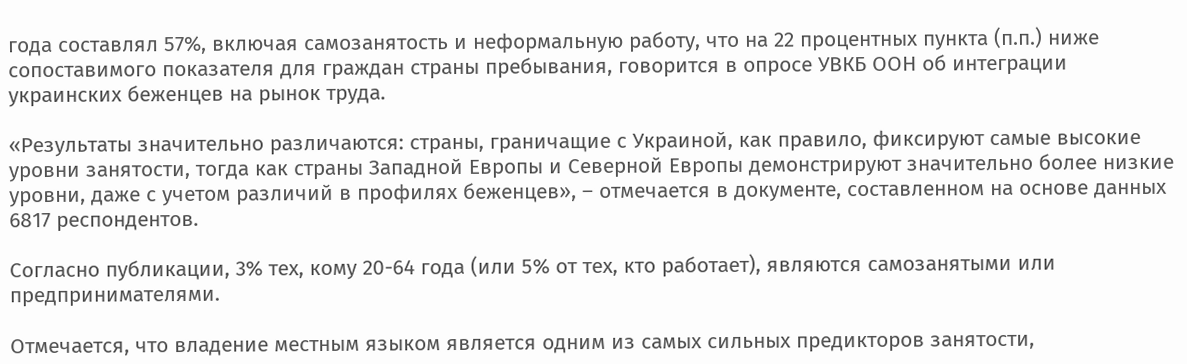года составлял 57%, включая самозанятость и неформальную работу, что на 22 процентных пункта (п.п.) ниже сопоставимого показателя для граждан страны пребывания, говорится в опросе УВКБ ООН об интеграции украинских беженцев на рынок труда.

«Результаты значительно различаются: страны, граничащие с Украиной, как правило, фиксируют самые высокие уровни занятости, тогда как страны Западной Европы и Северной Европы демонстрируют значительно более низкие уровни, даже с учетом различий в профилях беженцев», – отмечается в документе, составленном на основе данных 6817 респондентов.

Согласно публикации, 3% тех, кому 20-64 года (или 5% от тех, кто работает), являются самозанятыми или предпринимателями.

Отмечается, что владение местным языком является одним из самых сильных предикторов занятости,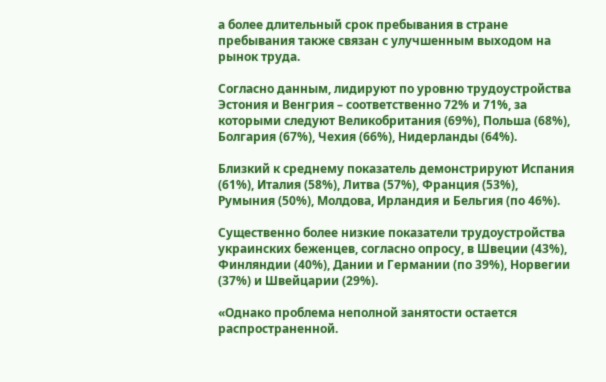а более длительный срок пребывания в стране пребывания также связан с улучшенным выходом на рынок труда.

Согласно данным, лидируют по уровню трудоустройства Эстония и Венгрия – соответственно 72% и 71%, за которыми следуют Великобритания (69%), Польша (68%), Болгария (67%), Чехия (66%), Нидерланды (64%).

Близкий к среднему показатель демонстрируют Испания (61%), Италия (58%), Литва (57%), Франция (53%), Румыния (50%), Молдова, Ирландия и Бельгия (по 46%).

Существенно более низкие показатели трудоустройства украинских беженцев, согласно опросу, в Швеции (43%), Финляндии (40%), Дании и Германии (по 39%), Норвегии (37%) и Швейцарии (29%).

«Однако проблема неполной занятости остается распространенной.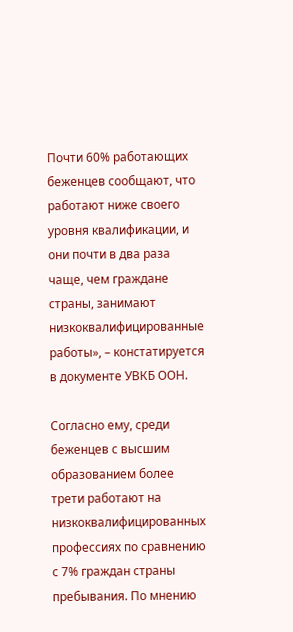Почти 60% работающих беженцев сообщают, что работают ниже своего уровня квалификации, и они почти в два раза чаще, чем граждане страны, занимают низкоквалифицированные работы», – констатируется в документе УВКБ ООН.

Согласно ему, среди беженцев с высшим образованием более трети работают на низкоквалифицированных профессиях по сравнению с 7% граждан страны пребывания. По мнению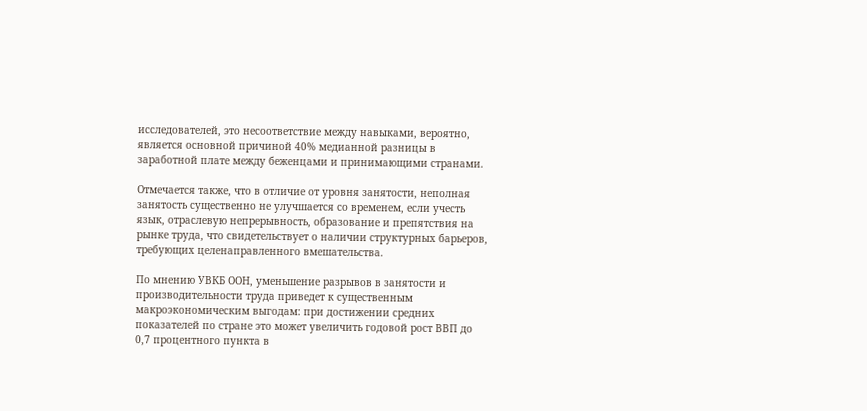исследователей, это несоответствие между навыками, вероятно, является основной причиной 40% медианной разницы в заработной плате между беженцами и принимающими странами.

Отмечается также, что в отличие от уровня занятости, неполная занятость существенно не улучшается со временем, если учесть язык, отраслевую непрерывность, образование и препятствия на рынке труда, что свидетельствует о наличии структурных барьеров, требующих целенаправленного вмешательства.

По мнению УВКБ ООН, уменьшение разрывов в занятости и производительности труда приведет к существенным макроэкономическим выгодам: при достижении средних показателей по стране это может увеличить годовой рост ВВП до 0,7 процентного пункта в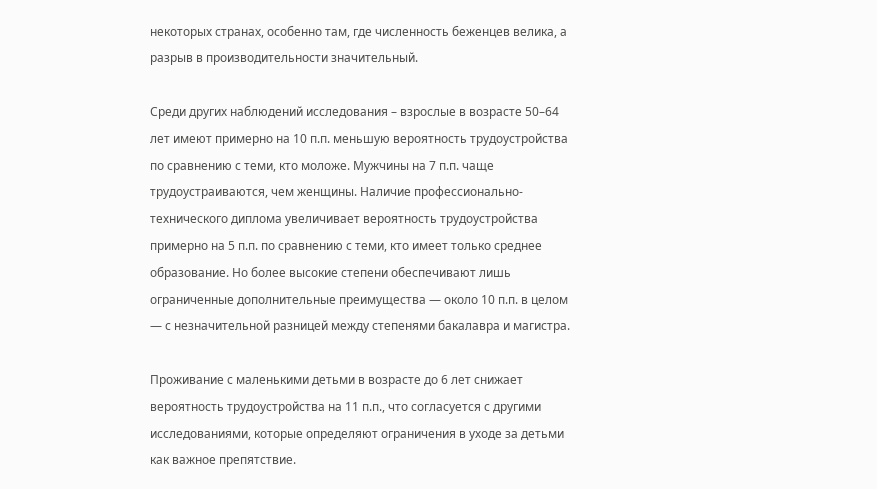некоторых странах, особенно там, где численность беженцев велика, а разрыв в производительности значительный.

Среди других наблюдений исследования – взрослые в возрасте 50–64 лет имеют примерно на 10 п.п. меньшую вероятность трудоустройства по сравнению с теми, кто моложе. Мужчины на 7 п.п. чаще трудоустраиваются, чем женщины. Наличие профессионально-технического диплома увеличивает вероятность трудоустройства примерно на 5 п.п. по сравнению с теми, кто имеет только среднее образование. Но более высокие степени обеспечивают лишь ограниченные дополнительные преимущества — около 10 п.п. в целом — с незначительной разницей между степенями бакалавра и магистра.

Проживание с маленькими детьми в возрасте до 6 лет снижает вероятность трудоустройства на 11 п.п., что согласуется с другими исследованиями, которые определяют ограничения в уходе за детьми как важное препятствие.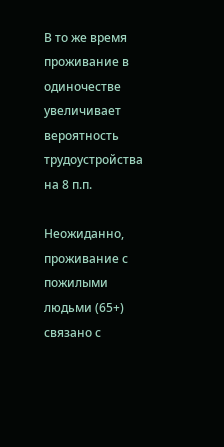В то же время проживание в одиночестве увеличивает вероятность трудоустройства на 8 п.п.

Неожиданно, проживание с пожилыми людьми (65+) связано с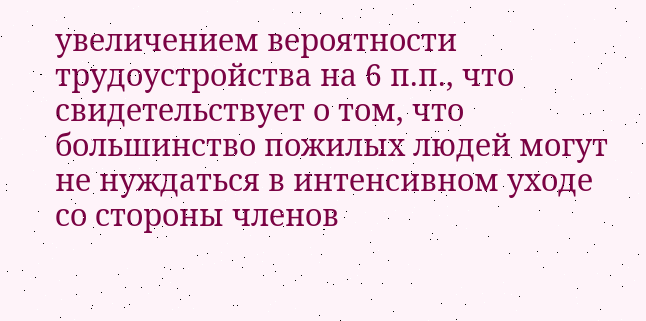увеличением вероятности трудоустройства на 6 п.п., что свидетельствует о том, что большинство пожилых людей могут не нуждаться в интенсивном уходе со стороны членов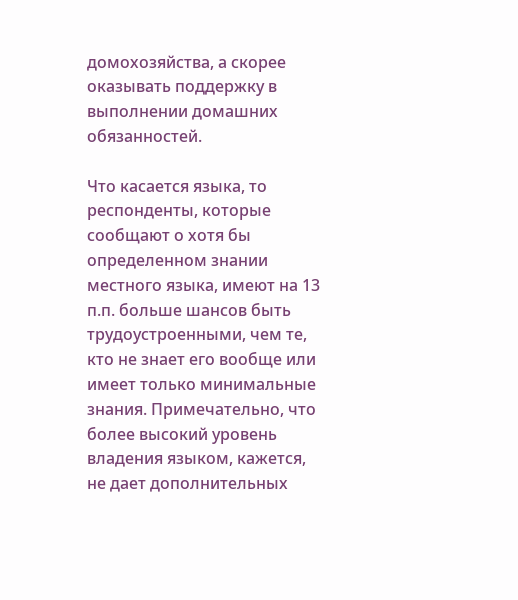домохозяйства, а скорее оказывать поддержку в выполнении домашних обязанностей.

Что касается языка, то респонденты, которые сообщают о хотя бы определенном знании местного языка, имеют на 13 п.п. больше шансов быть трудоустроенными, чем те, кто не знает его вообще или имеет только минимальные знания. Примечательно, что более высокий уровень владения языком, кажется, не дает дополнительных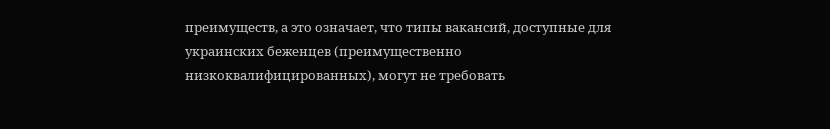преимуществ, а это означает, что типы вакансий, доступные для украинских беженцев (преимущественно низкоквалифицированных), могут не требовать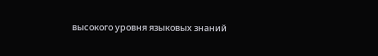высокого уровня языковых знаний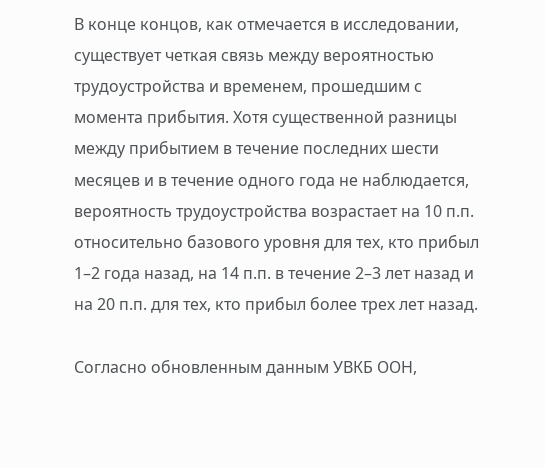В конце концов, как отмечается в исследовании, существует четкая связь между вероятностью трудоустройства и временем, прошедшим с момента прибытия. Хотя существенной разницы между прибытием в течение последних шести месяцев и в течение одного года не наблюдается, вероятность трудоустройства возрастает на 10 п.п. относительно базового уровня для тех, кто прибыл 1–2 года назад, на 14 п.п. в течение 2–3 лет назад и на 20 п.п. для тех, кто прибыл более трех лет назад.

Согласно обновленным данным УВКБ ООН,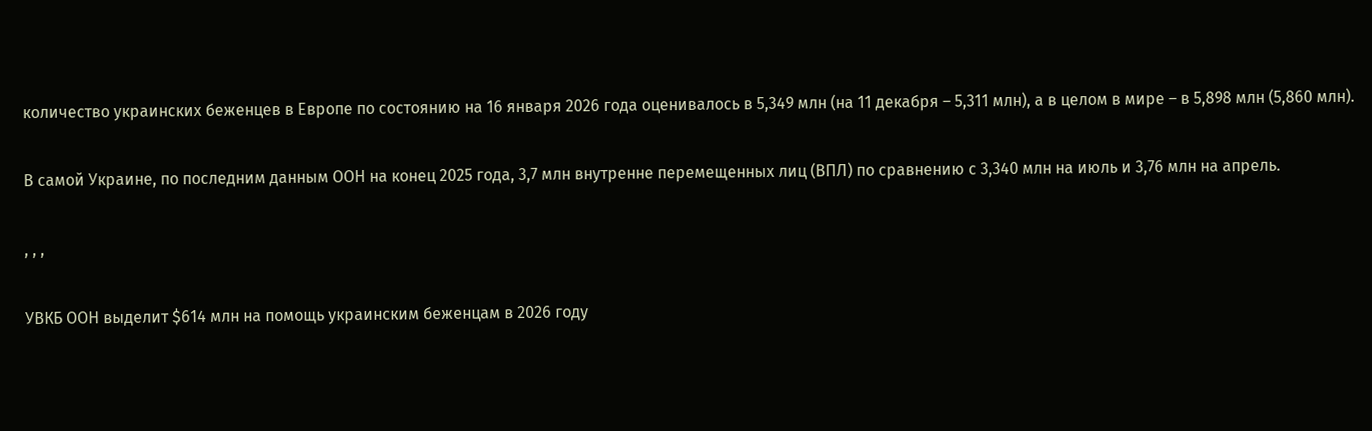количество украинских беженцев в Европе по состоянию на 16 января 2026 года оценивалось в 5,349 млн (на 11 декабря – 5,311 млн), а в целом в мире – в 5,898 млн (5,860 млн).

В самой Украине, по последним данным ООН на конец 2025 года, 3,7 млн внутренне перемещенных лиц (ВПЛ) по сравнению с 3,340 млн на июль и 3,76 млн на апрель.

, , ,

УВКБ ООН выделит $614 млн на помощь украинским беженцам в 2026 году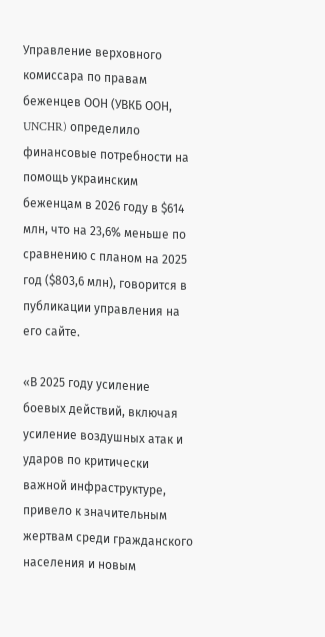Управление верховного комиссара по правам беженцев ООН (УВКБ ООН, UNCHR) определило финансовые потребности на помощь украинским беженцам в 2026 году в $614 млн, что на 23,6% меньше по сравнению с планом на 2025 год ($803,6 млн), говорится в публикации управления на его сайте.

«В 2025 году усиление боевых действий, включая усиление воздушных атак и ударов по критически важной инфраструктуре, привело к значительным жертвам среди гражданского населения и новым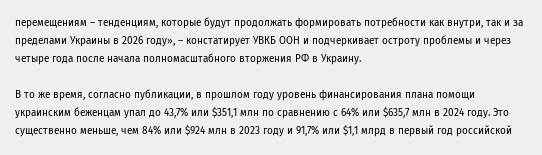перемещениям – тенденциям, которые будут продолжать формировать потребности как внутри, так и за пределами Украины в 2026 году», – констатирует УВКБ ООН и подчеркивает остроту проблемы и через четыре года после начала полномасштабного вторжения РФ в Украину.

В то же время, согласно публикации, в прошлом году уровень финансирования плана помощи украинским беженцам упал до 43,7% или $351,1 млн по сравнению с 64% или $635,7 млн в 2024 году. Это существенно меньше, чем 84% или $924 млн в 2023 году и 91,7% или $1,1 млрд в первый год российской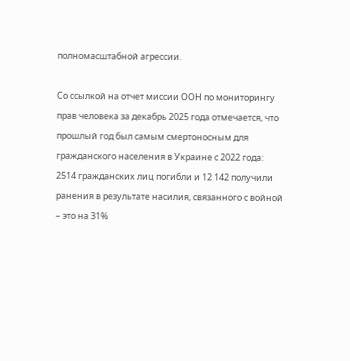полномасштабной агрессии.

Со ссылкой на отчет миссии ООН по мониторингу прав человека за декабрь 2025 года отмечается, что прошлый год был самым смертоносным для гражданского населения в Украине с 2022 года: 2514 гражданских лиц погибли и 12 142 получили ранения в результате насилия, связанного с войной – это на 31%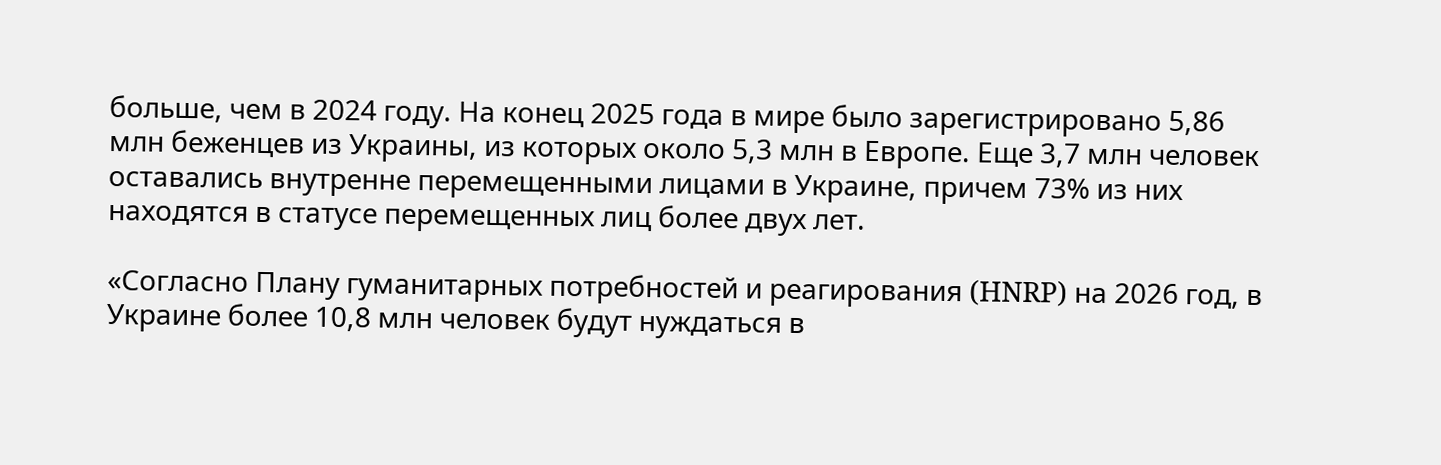больше, чем в 2024 году. На конец 2025 года в мире было зарегистрировано 5,86 млн беженцев из Украины, из которых около 5,3 млн в Европе. Еще 3,7 млн человек оставались внутренне перемещенными лицами в Украине, причем 73% из них находятся в статусе перемещенных лиц более двух лет.

«Согласно Плану гуманитарных потребностей и реагирования (HNRP) на 2026 год, в Украине более 10,8 млн человек будут нуждаться в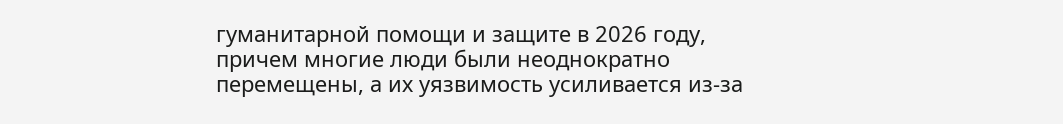гуманитарной помощи и защите в 2026 году, причем многие люди были неоднократно перемещены, а их уязвимость усиливается из-за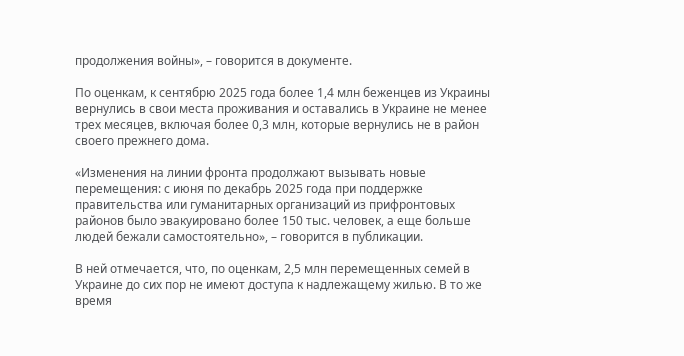продолжения войны», – говорится в документе.

По оценкам, к сентябрю 2025 года более 1,4 млн беженцев из Украины вернулись в свои места проживания и оставались в Украине не менее трех месяцев, включая более 0,3 млн, которые вернулись не в район своего прежнего дома.

«Изменения на линии фронта продолжают вызывать новые перемещения: с июня по декабрь 2025 года при поддержке правительства или гуманитарных организаций из прифронтовых районов было эвакуировано более 150 тыс. человек, а еще больше людей бежали самостоятельно», – говорится в публикации.

В ней отмечается, что, по оценкам, 2,5 млн перемещенных семей в Украине до сих пор не имеют доступа к надлежащему жилью. В то же время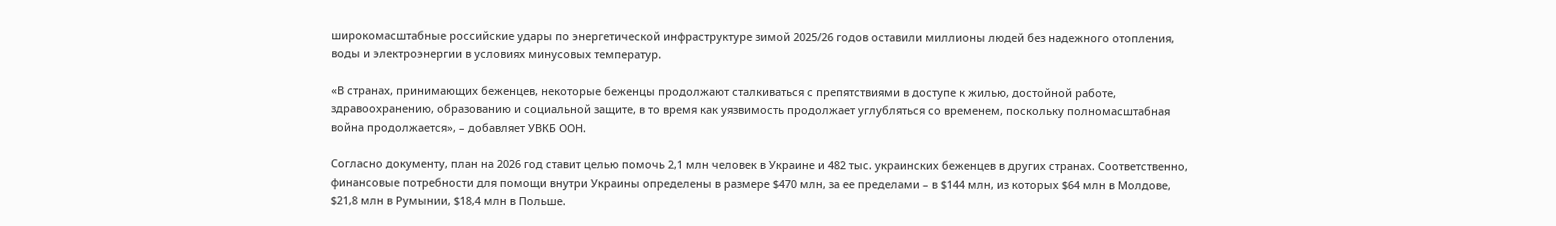широкомасштабные российские удары по энергетической инфраструктуре зимой 2025/26 годов оставили миллионы людей без надежного отопления, воды и электроэнергии в условиях минусовых температур.

«В странах, принимающих беженцев, некоторые беженцы продолжают сталкиваться с препятствиями в доступе к жилью, достойной работе, здравоохранению, образованию и социальной защите, в то время как уязвимость продолжает углубляться со временем, поскольку полномасштабная война продолжается», – добавляет УВКБ ООН.

Согласно документу, план на 2026 год ставит целью помочь 2,1 млн человек в Украине и 482 тыс. украинских беженцев в других странах. Соответственно, финансовые потребности для помощи внутри Украины определены в размере $470 млн, за ее пределами – в $144 млн, из которых $64 млн в Молдове, $21,8 млн в Румынии, $18,4 млн в Польше.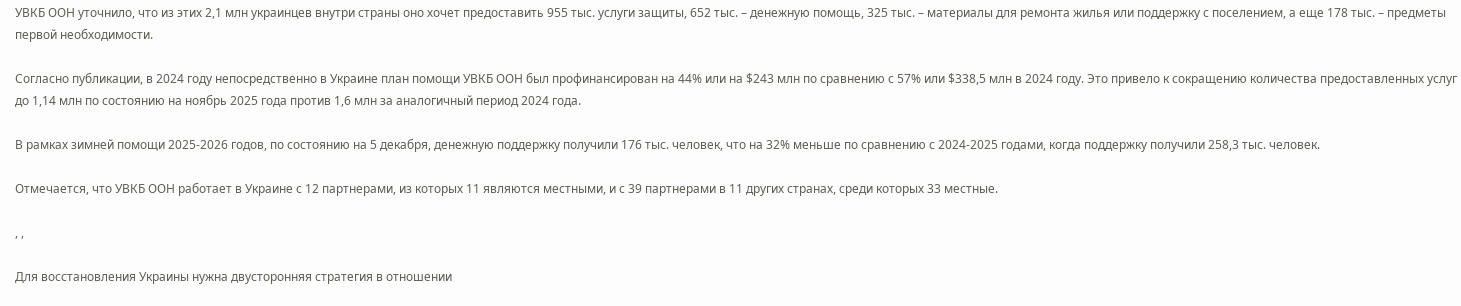УВКБ ООН уточнило, что из этих 2,1 млн украинцев внутри страны оно хочет предоставить 955 тыс. услуги защиты, 652 тыс. – денежную помощь, 325 тыс. – материалы для ремонта жилья или поддержку с поселением, а еще 178 тыс. – предметы первой необходимости.

Согласно публикации, в 2024 году непосредственно в Украине план помощи УВКБ ООН был профинансирован на 44% или на $243 млн по сравнению с 57% или $338,5 млн в 2024 году. Это привело к сокращению количества предоставленных услуг до 1,14 млн по состоянию на ноябрь 2025 года против 1,6 млн за аналогичный период 2024 года.

В рамках зимней помощи 2025-2026 годов, по состоянию на 5 декабря, денежную поддержку получили 176 тыс. человек, что на 32% меньше по сравнению с 2024-2025 годами, когда поддержку получили 258,3 тыс. человек.

Отмечается, что УВКБ ООН работает в Украине с 12 партнерами, из которых 11 являются местными, и с 39 партнерами в 11 других странах, среди которых 33 местные.

, ,

Для восстановления Украины нужна двусторонняя стратегия в отношении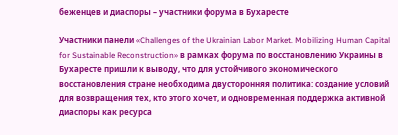беженцев и диаспоры – участники форума в Бухаресте

Участники панели «Challenges of the Ukrainian Labor Market. Mobilizing Human Capital for Sustainable Reconstruction» в рамках форума по восстановлению Украины в Бухаресте пришли к выводу, что для устойчивого экономического восстановления стране необходима двусторонняя политика: создание условий для возвращения тех, кто этого хочет, и одновременная поддержка активной диаспоры как ресурса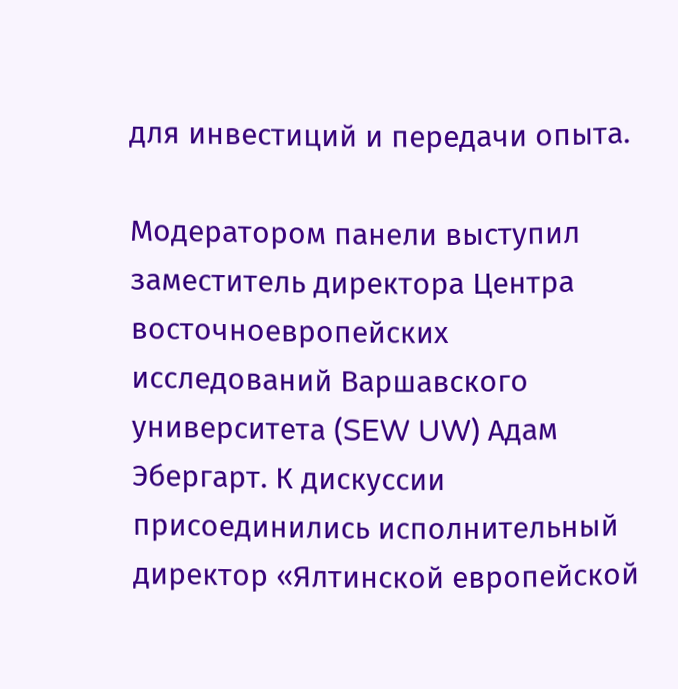для инвестиций и передачи опыта.

Модератором панели выступил заместитель директора Центра восточноевропейских исследований Варшавского университета (SEW UW) Адам Эбергарт. К дискуссии присоединились исполнительный директор «Ялтинской европейской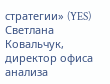стратегии» (YES) Светлана Ковальчук, директор офиса анализа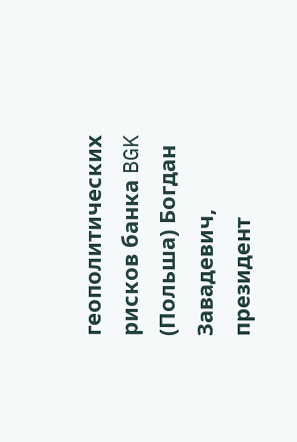геополитических рисков банка BGK (Польша) Богдан Завадевич, президент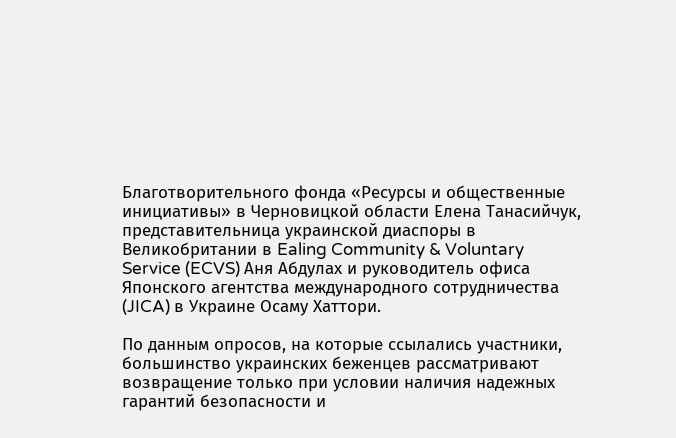Благотворительного фонда «Ресурсы и общественные инициативы» в Черновицкой области Елена Танасийчук, представительница украинской диаспоры в Великобритании в Ealing Community & Voluntary Service (ECVS) Аня Абдулах и руководитель офиса Японского агентства международного сотрудничества (JICA) в Украине Осаму Хаттори.

По данным опросов, на которые ссылались участники, большинство украинских беженцев рассматривают возвращение только при условии наличия надежных гарантий безопасности и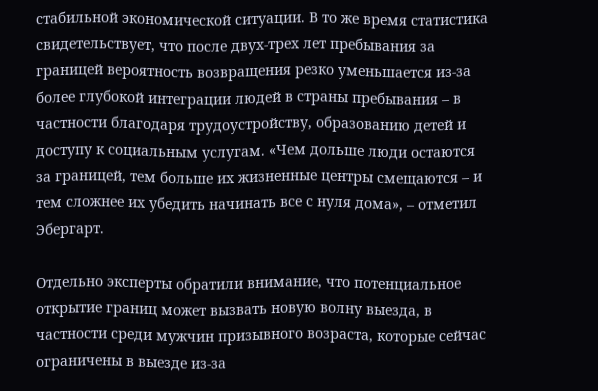стабильной экономической ситуации. В то же время статистика свидетельствует, что после двух-трех лет пребывания за границей вероятность возвращения резко уменьшается из-за более глубокой интеграции людей в страны пребывания – в частности благодаря трудоустройству, образованию детей и доступу к социальным услугам. «Чем дольше люди остаются за границей, тем больше их жизненные центры смещаются – и тем сложнее их убедить начинать все с нуля дома», – отметил Эбергарт.

Отдельно эксперты обратили внимание, что потенциальное открытие границ может вызвать новую волну выезда, в частности среди мужчин призывного возраста, которые сейчас ограничены в выезде из-за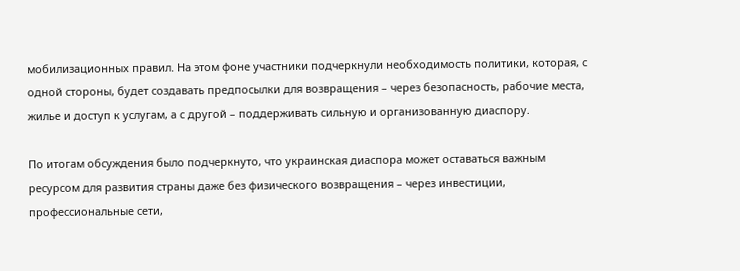мобилизационных правил. На этом фоне участники подчеркнули необходимость политики, которая, с одной стороны, будет создавать предпосылки для возвращения – через безопасность, рабочие места, жилье и доступ к услугам, а с другой – поддерживать сильную и организованную диаспору.

По итогам обсуждения было подчеркнуто, что украинская диаспора может оставаться важным ресурсом для развития страны даже без физического возвращения – через инвестиции, профессиональные сети,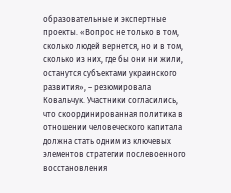образовательные и экспертные проекты. «Вопрос не только в том, сколько людей вернется, но и в том, сколько из них, где бы они ни жили, останутся субъектами украинского развития», – резюмировала Ковальчук. Участники согласились, что скоординированная политика в отношении человеческого капитала должна стать одним из ключевых элементов стратегии послевоенного восстановления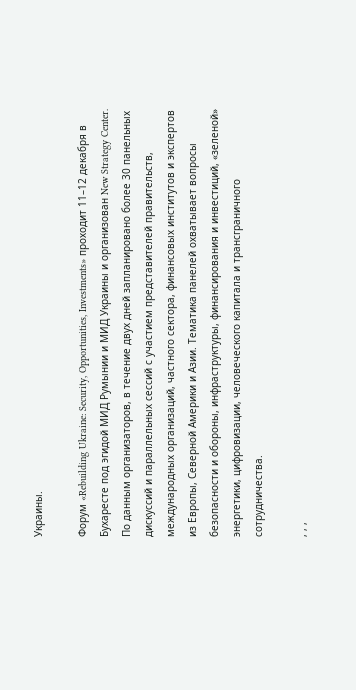Украины.

Форум «Rebuilding Ukraine: Security, Opportunities, Investments» проходит 11–12 декабря в Бухаресте под эгидой МИД Румынии и МИД Украины и организован New Strategy Center. По данным организаторов, в течение двух дней запланировано более 30 панельных дискуссий и параллельных сессий с участием представителей правительств, международных организаций, частного сектора, финансовых институтов и экспертов из Европы, Северной Америки и Азии. Тематика панелей охватывает вопросы безопасности и обороны, инфраструктуры, финансирования и инвестиций, «зеленой» энергетики, цифровизации, человеческого капитала и трансграничного сотрудничества.

, , ,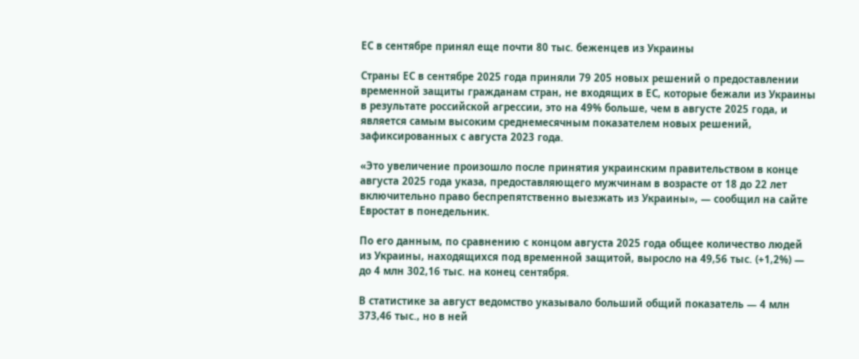ЕС в сентябре принял еще почти 80 тыс. беженцев из Украины

Страны ЕС в сентябре 2025 года приняли 79 205 новых решений о предоставлении временной защиты гражданам стран, не входящих в ЕС, которые бежали из Украины в результате российской агрессии, это на 49% больше, чем в августе 2025 года, и является самым высоким среднемесячным показателем новых решений, зафиксированных с августа 2023 года.

«Это увеличение произошло после принятия украинским правительством в конце августа 2025 года указа, предоставляющего мужчинам в возрасте от 18 до 22 лет включительно право беспрепятственно выезжать из Украины», — сообщил на сайте Евростат в понедельник.

По его данным, по сравнению с концом августа 2025 года общее количество людей из Украины, находящихся под временной защитой, выросло на 49,56 тыс. (+1,2%) — до 4 млн 302,16 тыс. на конец сентября.

В статистике за август ведомство указывало больший общий показатель — 4 млн 373,46 тыс., но в ней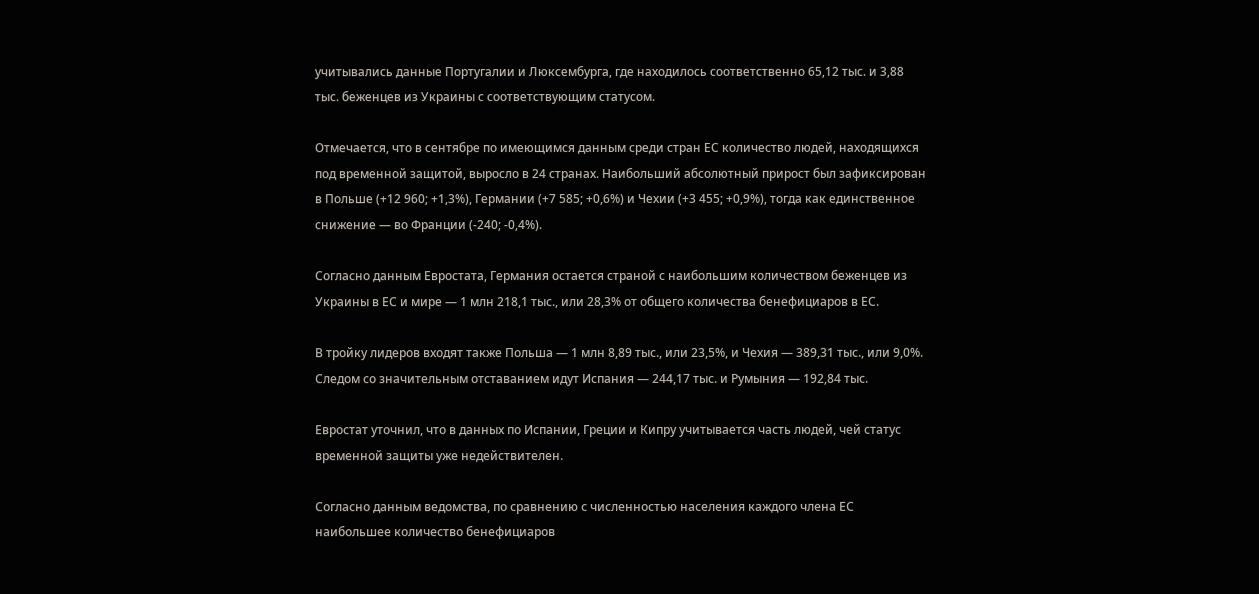учитывались данные Португалии и Люксембурга, где находилось соответственно 65,12 тыс. и 3,88 тыс. беженцев из Украины с соответствующим статусом.

Отмечается, что в сентябре по имеющимся данным среди стран ЕС количество людей, находящихся под временной защитой, выросло в 24 странах. Наибольший абсолютный прирост был зафиксирован в Польше (+12 960; +1,3%), Германии (+7 585; +0,6%) и Чехии (+3 455; +0,9%), тогда как единственное снижение — во Франции (-240; -0,4%).

Согласно данным Евростата, Германия остается страной с наибольшим количеством беженцев из Украины в ЕС и мире — 1 млн 218,1 тыс., или 28,3% от общего количества бенефициаров в ЕС.

В тройку лидеров входят также Польша — 1 млн 8,89 тыс., или 23,5%, и Чехия — 389,31 тыс., или 9,0%. Следом со значительным отставанием идут Испания — 244,17 тыс. и Румыния — 192,84 тыс.

Евростат уточнил, что в данных по Испании, Греции и Кипру учитывается часть людей, чей статус временной защиты уже недействителен.

Согласно данным ведомства, по сравнению с численностью населения каждого члена ЕС наибольшее количество бенефициаров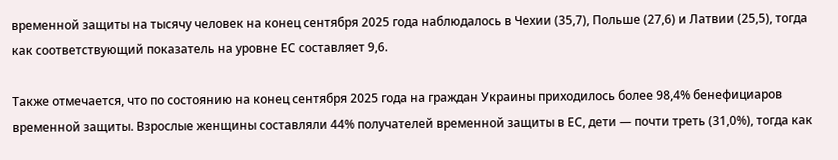временной защиты на тысячу человек на конец сентября 2025 года наблюдалось в Чехии (35,7), Польше (27,6) и Латвии (25,5), тогда как соответствующий показатель на уровне ЕС составляет 9,6.

Также отмечается, что по состоянию на конец сентября 2025 года на граждан Украины приходилось более 98,4% бенефициаров временной защиты. Взрослые женщины составляли 44% получателей временной защиты в ЕС, дети — почти треть (31,0%), тогда как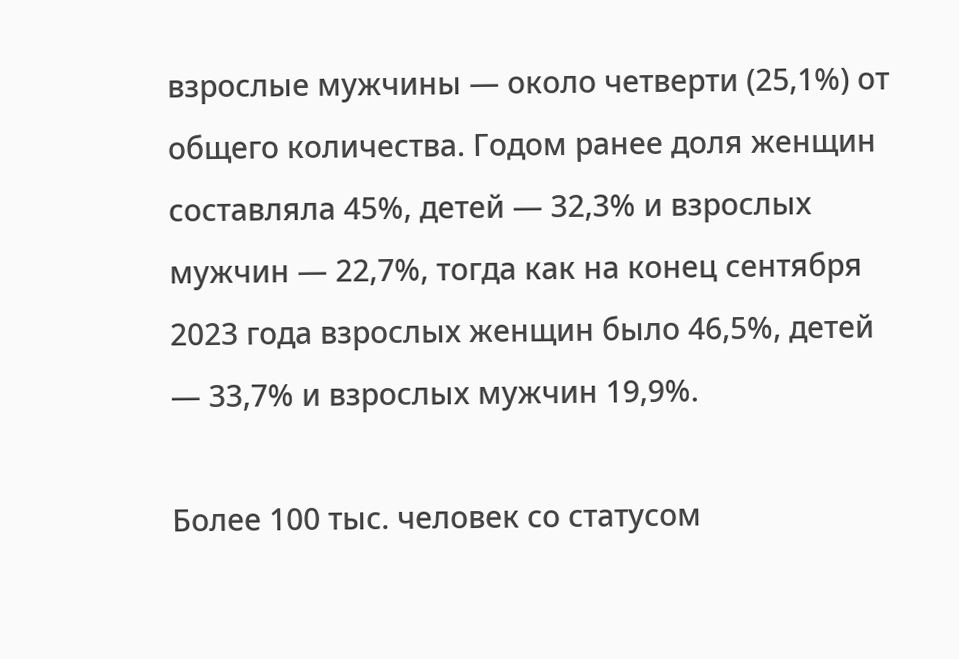взрослые мужчины — около четверти (25,1%) от общего количества. Годом ранее доля женщин составляла 45%, детей — 32,3% и взрослых мужчин — 22,7%, тогда как на конец сентября 2023 года взрослых женщин было 46,5%, детей — 33,7% и взрослых мужчин 19,9%.

Более 100 тыс. человек со статусом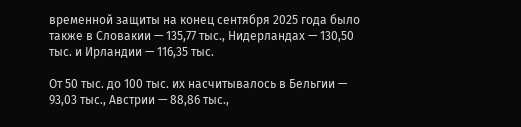временной защиты на конец сентября 2025 года было также в Словакии — 135,77 тыс., Нидерландах — 130,50 тыс. и Ирландии — 116,35 тыс.

От 50 тыс. до 100 тыс. их насчитывалось в Бельгии — 93,03 тыс., Австрии — 88,86 тыс.,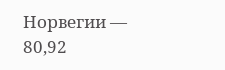Норвегии — 80,92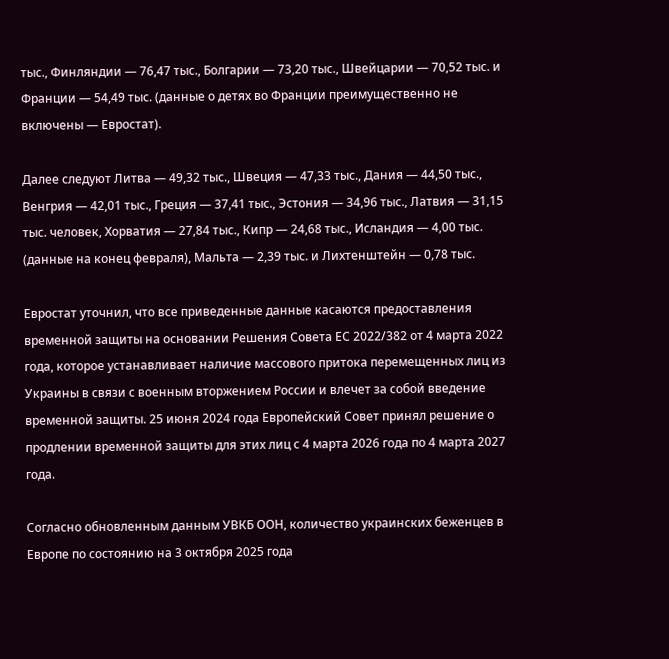тыс., Финляндии — 76,47 тыс., Болгарии — 73,20 тыс., Швейцарии — 70,52 тыс. и Франции — 54,49 тыс. (данные о детях во Франции преимущественно не включены — Евростат).

Далее следуют Литва — 49,32 тыс., Швеция — 47,33 тыс., Дания — 44,50 тыс., Венгрия — 42,01 тыс., Греция — 37,41 тыс., Эстония — 34,96 тыс., Латвия — 31,15 тыс. человек, Хорватия — 27,84 тыс., Кипр — 24,68 тыс., Исландия — 4,00 тыс. (данные на конец февраля), Мальта — 2,39 тыс. и Лихтенштейн — 0,78 тыс.

Евростат уточнил, что все приведенные данные касаются предоставления временной защиты на основании Решения Совета ЕС 2022/382 от 4 марта 2022 года, которое устанавливает наличие массового притока перемещенных лиц из Украины в связи с военным вторжением России и влечет за собой введение временной защиты. 25 июня 2024 года Европейский Совет принял решение о продлении временной защиты для этих лиц с 4 марта 2026 года по 4 марта 2027 года.

Согласно обновленным данным УВКБ ООН, количество украинских беженцев в Европе по состоянию на 3 октября 2025 года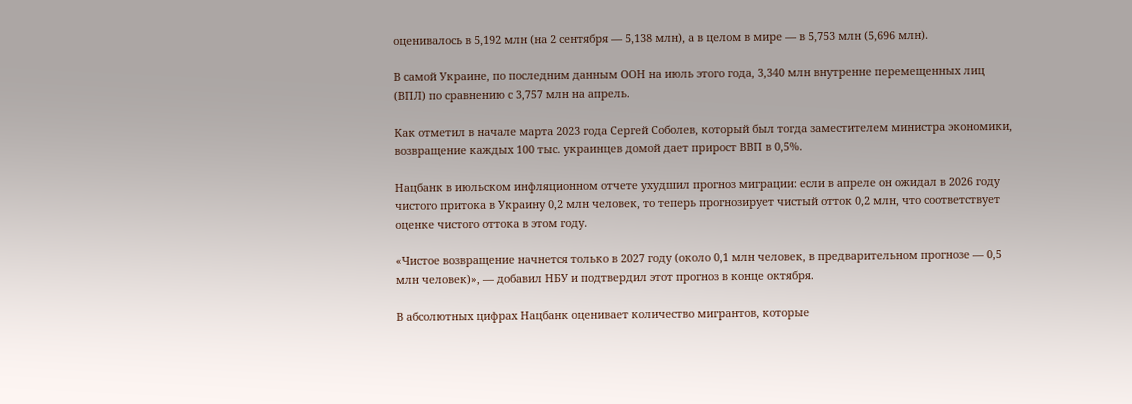оценивалось в 5,192 млн (на 2 сентября — 5,138 млн), а в целом в мире — в 5,753 млн (5,696 млн).

В самой Украине, по последним данным ООН на июль этого года, 3,340 млн внутренне перемещенных лиц (ВПЛ) по сравнению с 3,757 млн на апрель.

Как отметил в начале марта 2023 года Сергей Соболев, который был тогда заместителем министра экономики, возвращение каждых 100 тыс. украинцев домой дает прирост ВВП в 0,5%.

Нацбанк в июльском инфляционном отчете ухудшил прогноз миграции: если в апреле он ожидал в 2026 году чистого притока в Украину 0,2 млн человек, то теперь прогнозирует чистый отток 0,2 млн, что соответствует оценке чистого оттока в этом году.

«Чистое возвращение начнется только в 2027 году (около 0,1 млн человек, в предварительном прогнозе — 0,5 млн человек)», — добавил НБУ и подтвердил этот прогноз в конце октября.

В абсолютных цифрах Нацбанк оценивает количество мигрантов, которые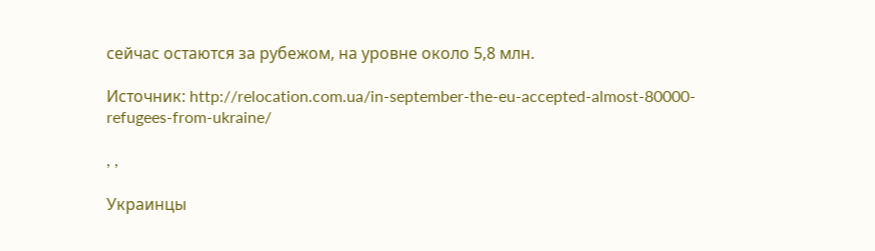сейчас остаются за рубежом, на уровне около 5,8 млн.

Источник: http://relocation.com.ua/in-september-the-eu-accepted-almost-80000-refugees-from-ukraine/

, ,

Украинцы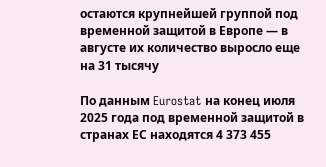остаются крупнейшей группой под временной защитой в Европе — в августе их количество выросло еще на 31 тысячу

По данным Eurostat на конец июля 2025 года под временной защитой в странах ЕС находятся 4 373 455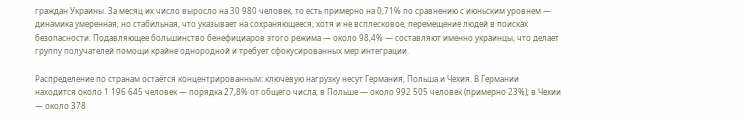граждан Украины. За месяц их число выросло на 30 980 человек, то есть примерно на 0,71% по сравнению с июньским уровнем — динамика умеренная, но стабильная, что указывает на сохраняющееся, хотя и не всплесковое, перемещение людей в поисках безопасности. Подавляющее большинство бенефициаров этого режима — около 98,4% — составляют именно украинцы, что делает группу получателей помощи крайне однородной и требует сфокусированных мер интеграции.

Распределение по странам остаётся концентрированным: ключевую нагрузку несут Германия, Польша и Чехия. В Германии находится около 1 196 645 человек — порядка 27,8% от общего числа; в Польше — около 992 505 человек (примерно 23%); в Чехии — около 378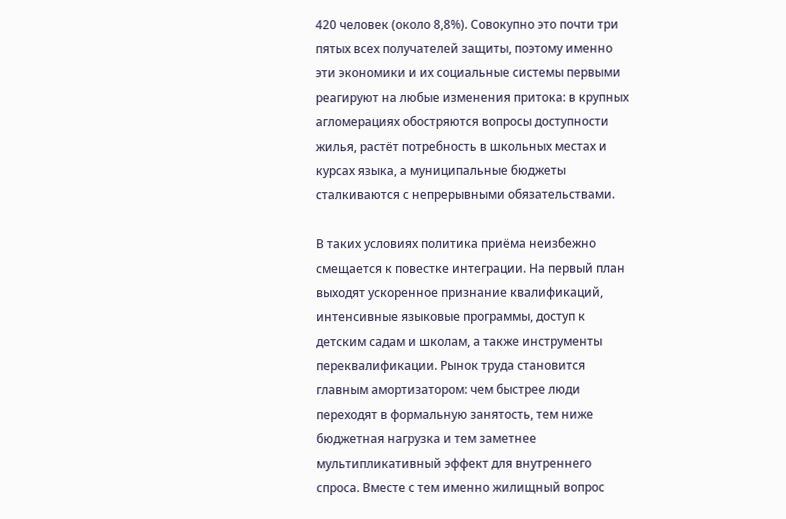420 человек (около 8,8%). Совокупно это почти три пятых всех получателей защиты, поэтому именно эти экономики и их социальные системы первыми реагируют на любые изменения притока: в крупных агломерациях обостряются вопросы доступности жилья, растёт потребность в школьных местах и курсах языка, а муниципальные бюджеты сталкиваются с непрерывными обязательствами.

В таких условиях политика приёма неизбежно смещается к повестке интеграции. На первый план выходят ускоренное признание квалификаций, интенсивные языковые программы, доступ к детским садам и школам, а также инструменты переквалификации. Рынок труда становится главным амортизатором: чем быстрее люди переходят в формальную занятость, тем ниже бюджетная нагрузка и тем заметнее мультипликативный эффект для внутреннего спроса. Вместе с тем именно жилищный вопрос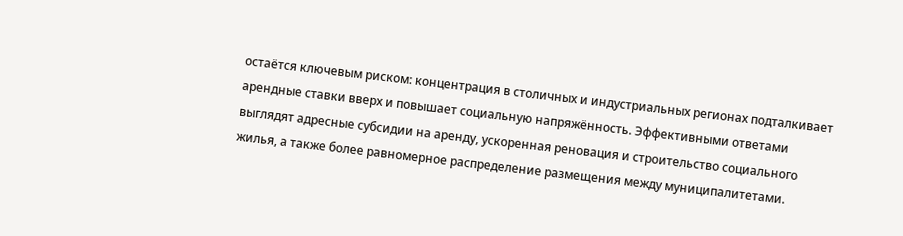остаётся ключевым риском: концентрация в столичных и индустриальных регионах подталкивает арендные ставки вверх и повышает социальную напряжённость. Эффективными ответами выглядят адресные субсидии на аренду, ускоренная реновация и строительство социального жилья, а также более равномерное распределение размещения между муниципалитетами.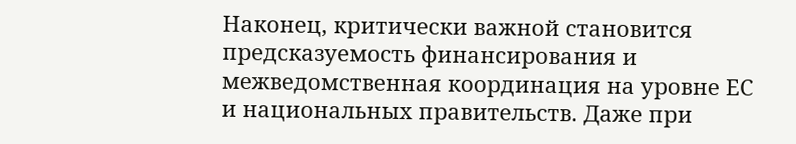Наконец, критически важной становится предсказуемость финансирования и межведомственная координация на уровне ЕС и национальных правительств. Даже при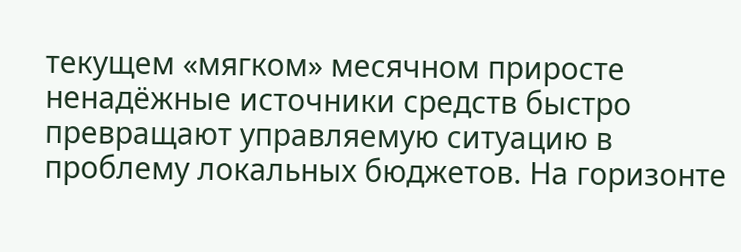текущем «мягком» месячном приросте ненадёжные источники средств быстро превращают управляемую ситуацию в проблему локальных бюджетов. На горизонте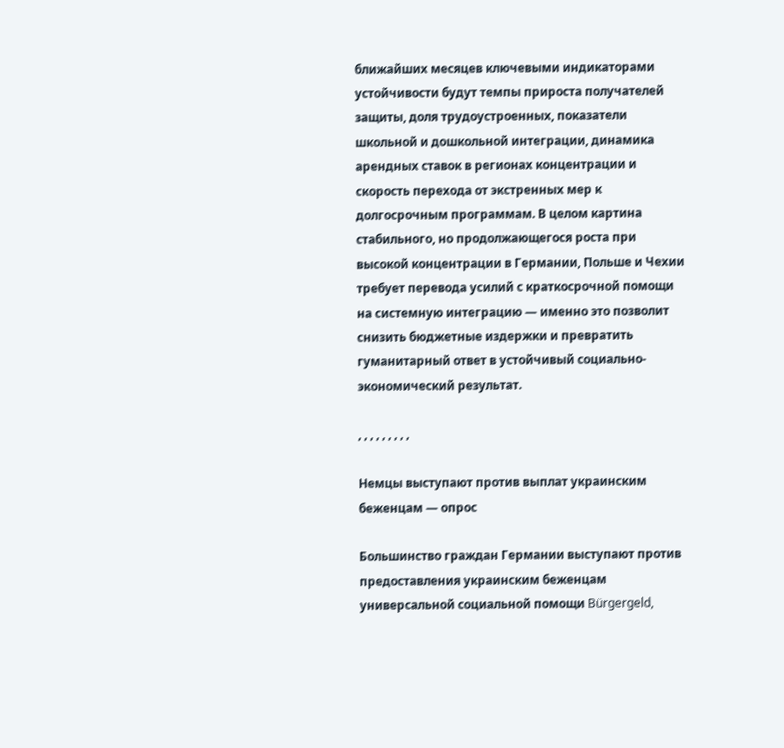ближайших месяцев ключевыми индикаторами устойчивости будут темпы прироста получателей защиты, доля трудоустроенных, показатели школьной и дошкольной интеграции, динамика арендных ставок в регионах концентрации и скорость перехода от экстренных мер к долгосрочным программам. В целом картина стабильного, но продолжающегося роста при высокой концентрации в Германии, Польше и Чехии требует перевода усилий с краткосрочной помощи на системную интеграцию — именно это позволит снизить бюджетные издержки и превратить гуманитарный ответ в устойчивый социально-экономический результат.

, , , , , , , , ,

Немцы выступают против выплат украинским беженцам — опрос

Большинство граждан Германии выступают против предоставления украинским беженцам универсальной социальной помощи Bürgergeld,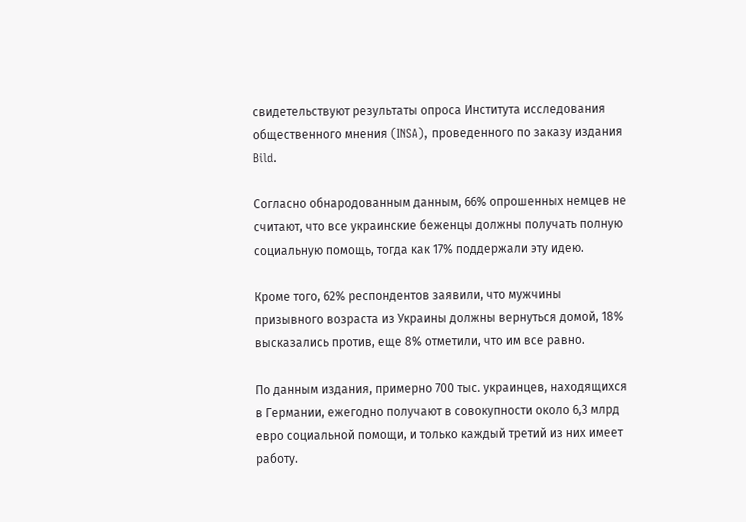свидетельствуют результаты опроса Института исследования общественного мнения (INSA), проведенного по заказу издания Bild.

Согласно обнародованным данным, 66% опрошенных немцев не считают, что все украинские беженцы должны получать полную социальную помощь, тогда как 17% поддержали эту идею.

Кроме того, 62% респондентов заявили, что мужчины призывного возраста из Украины должны вернуться домой, 18% высказались против, еще 8% отметили, что им все равно.

По данным издания, примерно 700 тыс. украинцев, находящихся в Германии, ежегодно получают в совокупности около 6,3 млрд евро социальной помощи, и только каждый третий из них имеет работу.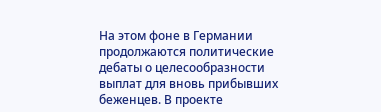На этом фоне в Германии продолжаются политические дебаты о целесообразности выплат для вновь прибывших беженцев. В проекте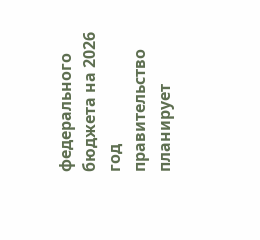федерального бюджета на 2026 год правительство планирует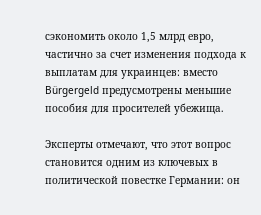сэкономить около 1,5 млрд евро, частично за счет изменения подхода к выплатам для украинцев: вместо Bürgergeld предусмотрены меньшие пособия для просителей убежища.

Эксперты отмечают, что этот вопрос становится одним из ключевых в политической повестке Германии: он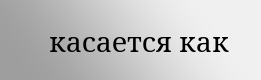касается как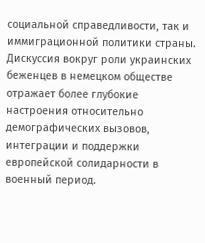социальной справедливости, так и иммиграционной политики страны. Дискуссия вокруг роли украинских беженцев в немецком обществе отражает более глубокие настроения относительно демографических вызовов, интеграции и поддержки европейской солидарности в военный период.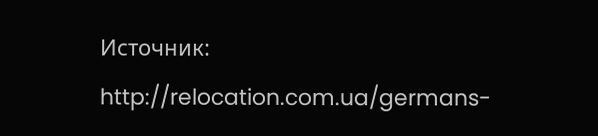Источник: http://relocation.com.ua/germans-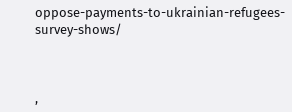oppose-payments-to-ukrainian-refugees-survey-shows/



,